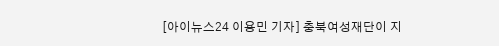[아이뉴스24 이용민 기자] 충북여성재단이 지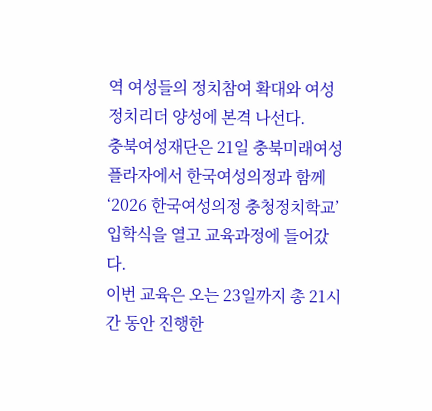역 여성들의 정치참여 확대와 여성 정치리더 양성에 본격 나선다.
충북여성재단은 21일 충북미래여성플라자에서 한국여성의정과 함께 ‘2026 한국여성의정 충청정치학교’ 입학식을 열고 교육과정에 들어갔다.
이번 교육은 오는 23일까지 총 21시간 동안 진행한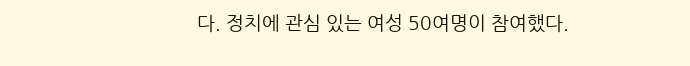다. 정치에 관심 있는 여성 50여명이 참여했다.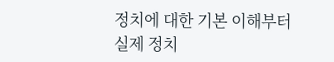정치에 대한 기본 이해부터 실제 정치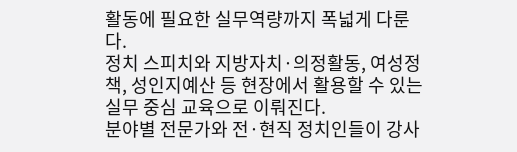활동에 필요한 실무역량까지 폭넓게 다룬다.
정치 스피치와 지방자치·의정활동, 여성정책, 성인지예산 등 현장에서 활용할 수 있는 실무 중심 교육으로 이뤄진다.
분야별 전문가와 전·현직 정치인들이 강사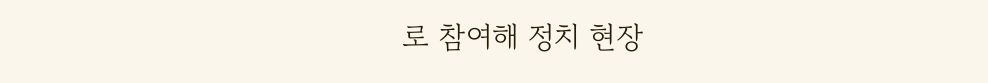로 참여해 정치 현장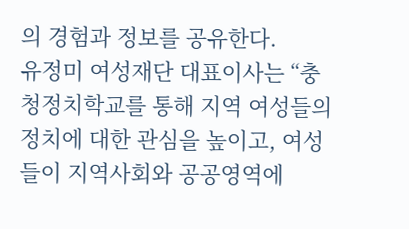의 경험과 정보를 공유한다.
유정미 여성재단 대표이사는 “충청정치학교를 통해 지역 여성들의 정치에 대한 관심을 높이고, 여성들이 지역사회와 공공영역에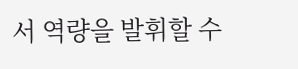서 역량을 발휘할 수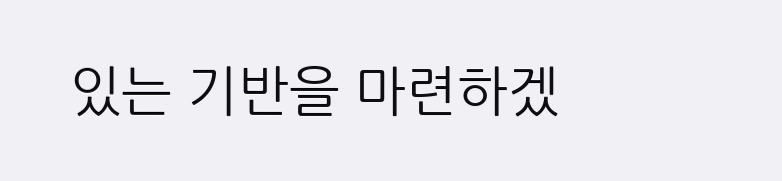있는 기반을 마련하겠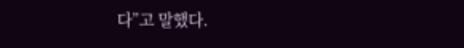다”고 말했다.